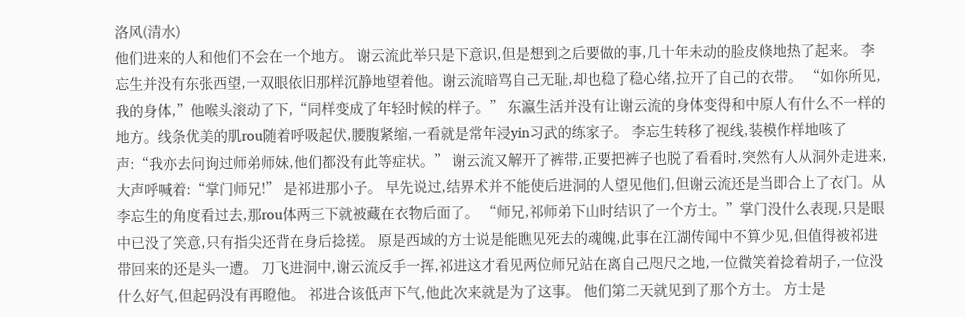洛风(清水)
他们进来的人和他们不会在一个地方。 谢云流此举只是下意识,但是想到之后要做的事,几十年未动的脸皮倏地热了起来。 李忘生并没有东张西望,一双眼依旧那样沉静地望着他。谢云流暗骂自己无耻,却也稳了稳心绪,拉开了自己的衣带。 “如你所见,我的身体,”他喉头滚动了下,“同样变成了年轻时候的样子。” 东瀛生活并没有让谢云流的身体变得和中原人有什么不一样的地方。线条优美的肌rou随着呼吸起伏,腰腹紧缩,一看就是常年浸yin习武的练家子。 李忘生转移了视线,装模作样地咳了声:“我亦去问询过师弟师妹,他们都没有此等症状。” 谢云流又解开了裤带,正要把裤子也脱了看看时,突然有人从洞外走进来,大声呼喊着:“掌门师兄!” 是祁进那小子。 早先说过,结界术并不能使后进洞的人望见他们,但谢云流还是当即合上了衣门。从李忘生的角度看过去,那rou体两三下就被藏在衣物后面了。 “师兄,祁师弟下山时结识了一个方士。”掌门没什么表现,只是眼中已没了笑意,只有指尖还背在身后捻搓。 原是西域的方士说是能瞧见死去的魂魄,此事在江湖传闻中不算少见,但值得被祁进带回来的还是头一遭。 刀飞进洞中,谢云流反手一挥,祁进这才看见两位师兄站在离自己咫尺之地,一位微笑着捻着胡子,一位没什么好气,但起码没有再瞪他。 祁进合该低声下气,他此次来就是为了这事。 他们第二天就见到了那个方士。 方士是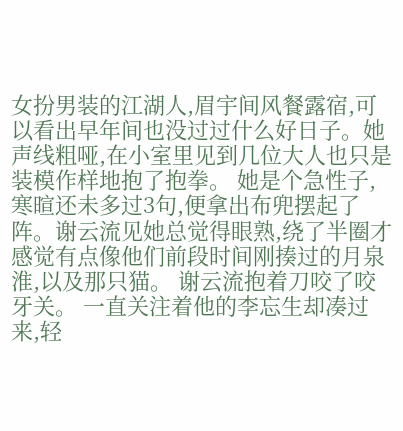女扮男装的江湖人,眉宇间风餐露宿,可以看出早年间也没过过什么好日子。她声线粗哑,在小室里见到几位大人也只是装模作样地抱了抱拳。 她是个急性子,寒暄还未多过3句,便拿出布兜摆起了阵。谢云流见她总觉得眼熟,绕了半圈才感觉有点像他们前段时间刚揍过的月泉淮,以及那只猫。 谢云流抱着刀咬了咬牙关。 一直关注着他的李忘生却凑过来,轻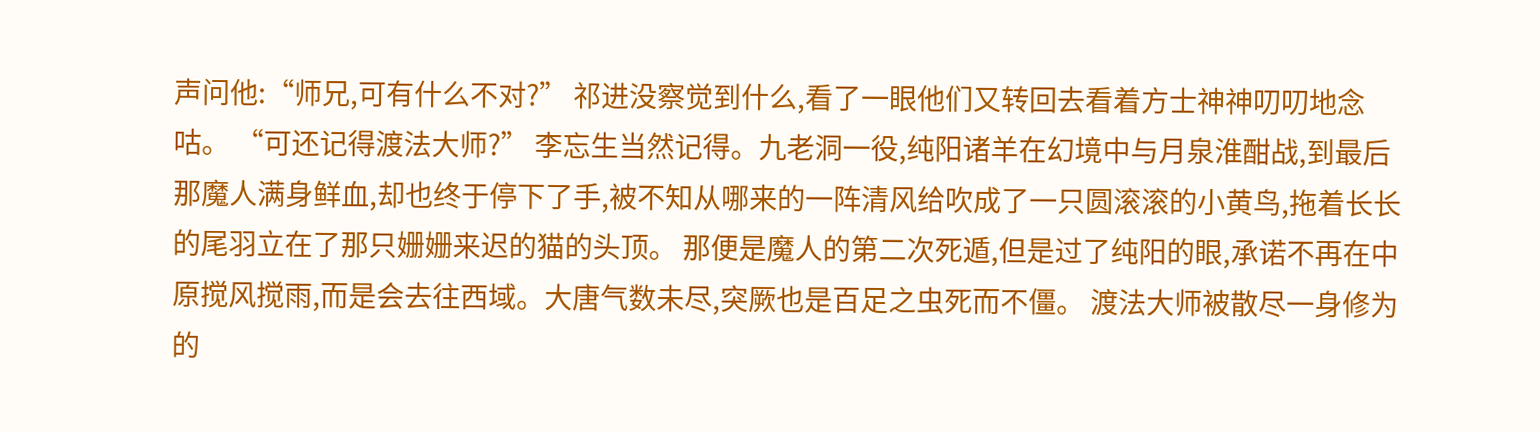声问他:“师兄,可有什么不对?” 祁进没察觉到什么,看了一眼他们又转回去看着方士神神叨叨地念咕。 “可还记得渡法大师?” 李忘生当然记得。九老洞一役,纯阳诸羊在幻境中与月泉淮酣战,到最后那魔人满身鲜血,却也终于停下了手,被不知从哪来的一阵清风给吹成了一只圆滚滚的小黄鸟,拖着长长的尾羽立在了那只姗姗来迟的猫的头顶。 那便是魔人的第二次死遁,但是过了纯阳的眼,承诺不再在中原搅风搅雨,而是会去往西域。大唐气数未尽,突厥也是百足之虫死而不僵。 渡法大师被散尽一身修为的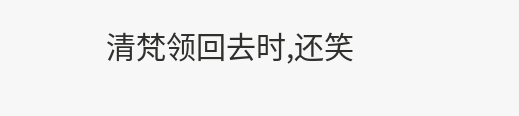清梵领回去时,还笑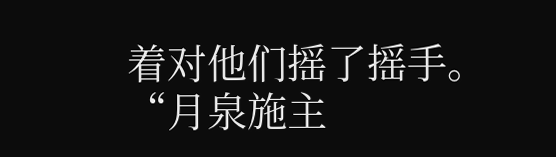着对他们摇了摇手。 “月泉施主